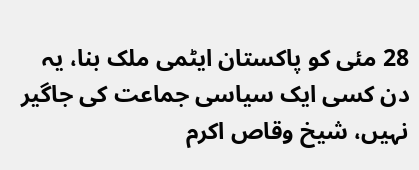28 مئی کو پاکستان ایٹمی ملک بنا، یہ دن کسی ایک سیاسی جماعت کی جاگیر نہیں، شیخ وقاص اکرم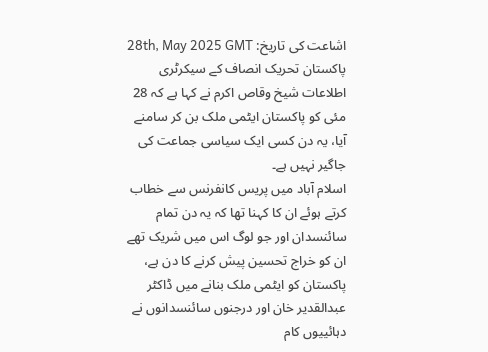اشاعت کی تاریخ: 28th, May 2025 GMT
پاکستان تحریک انصاف کے سیکرٹری اطلاعات شیخ وقاص اکرم نے کہا ہے کہ 28 مئی کو پاکستان ایٹمی ملک بن کر سامنے آیا، یہ دن کسی ایک سیاسی جماعت کی جاگیر نہیں ہے۔
اسلام آباد میں پریس کانفرنس سے خطاب کرتے ہوئے ان کا کہنا تھا کہ یہ دن تمام سائنسدان اور جو لوگ اس میں شریک تھے ان کو خراج تحسین پیش کرنے کا دن ہے، پاکستان کو ایٹمی ملک بنانے میں ڈاکٹر عبدالقدیر خان اور درجنوں سائنسدانوں نے دہائییوں کام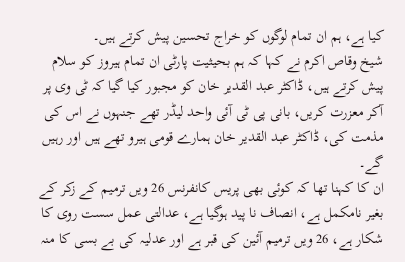کیا ہے، ہم ان تمام لوگوں کو خراج تحسین پیش کرتے ہیں۔
شیخ وقاص اکرم نے کہا کہ ہم بحیثیت پارٹی ان تمام ہیروز کو سلام پیش کرتے ہیں، ڈاکٹر عبد القدیر خان کو مجبور کیا گیا کہ ٹی وی پر آکر معزرت کریں، بانی پی ٹی آئی واحد لیڈر تھے جنہوں نے اس کی مذمت کی، ڈاکٹر عبد القدیر خان ہمارے قومی ہیرو تھے ہیں اور رہیں گے۔
ان کا کہنا تھا کہ کوئی بھی پریس کانفرنس 26 ویں ترمیم کے زکر کے بغیر نامکمل ہے، انصاف نا پید ہوگیا ہے، عدالتی عمل سست روی کا شکار ہے، 26 ویں ترمیم آئین کی قبر ہے اور عدلیہ کی بے بسی کا منہ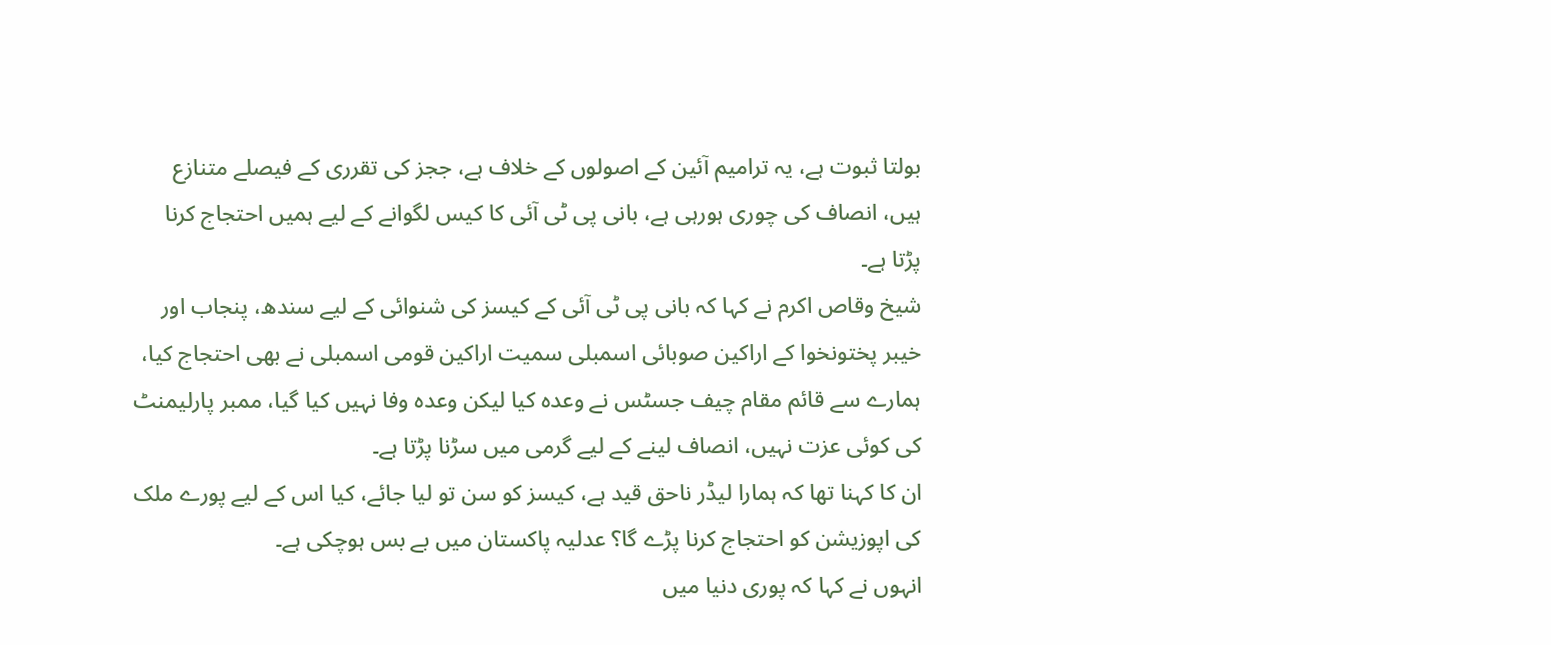بولتا ثبوت ہے، یہ ترامیم آئین کے اصولوں کے خلاف ہے، ججز کی تقرری کے فیصلے متنازع ہیں، انصاف کی چوری ہورہی ہے، بانی پی ٹی آئی کا کیس لگوانے کے لیے ہمیں احتجاج کرنا پڑتا ہے۔
شیخ وقاص اکرم نے کہا کہ بانی پی ٹی آئی کے کیسز کی شنوائی کے لیے سندھ، پنجاب اور خیبر پختونخوا کے اراکین صوبائی اسمبلی سمیت اراکین قومی اسمبلی نے بھی احتجاج کیا، ہمارے سے قائم مقام چیف جسٹس نے وعدہ کیا لیکن وعدہ وفا نہیں کیا گیا، ممبر پارلیمنٹ کی کوئی عزت نہیں، انصاف لینے کے لیے گرمی میں سڑنا پڑتا ہے۔
ان کا کہنا تھا کہ ہمارا لیڈر ناحق قید ہے، کیسز کو سن تو لیا جائے، کیا اس کے لیے پورے ملک کی اپوزیشن کو احتجاج کرنا پڑے گا؟ عدلیہ پاکستان میں بے بس ہوچکی ہے۔
انہوں نے کہا کہ پوری دنیا میں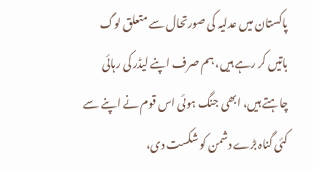پاکستان میں عدلیہ کی صورتحال سے متعلق لوگ باتیں کر رہے ہیں، ہم صرف اپنے لیڈر کی رہائی چاہتے ہیں، ابھی جنگ ہوئی اس قوم نے اپنے سے کئی گناہ بڑے دشمن کو شکست دی،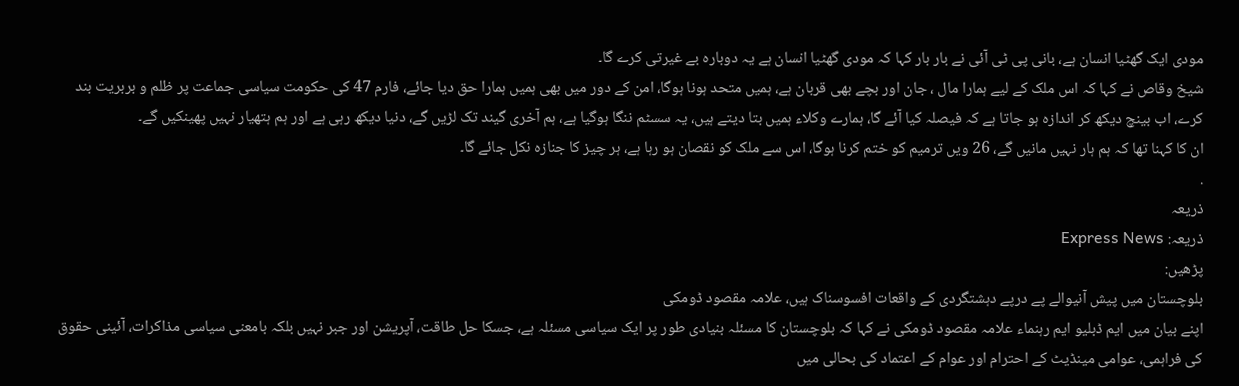مودی ایک گھٹیا انسان ہے، بانی پی ٹی آئی نے بار بار کہا کہ مودی گھٹیا انسان ہے یہ دوبارہ بے غیرتی کرے گا۔
شیخ وقاص نے کہا کہ اس ملک کے لیے ہمارا مال ، جان اور بچے بھی قربان ہے، ہمیں متحد ہونا ہوگا، امن کے دور میں بھی ہمیں ہمارا حق دیا جائے، فارم 47 کی حکومت سیاسی جماعت پر ظلم و بربریت بند کرے، اب بینچ دیکھ کر اندازہ ہو جاتا ہے کہ فیصلہ کیا آئے گا، ہمارے وکلاء ہمیں بتا دیتے ہیں، یہ سسٹم ننگا ہوگیا ہے، ہم آخری گیند تک لڑیں گے، دنیا دیکھ رہی ہے اور ہم ہتھیار نہیں پھینکیں گے۔
ان کا کہنا تھا کہ ہم ہار نہیں مانیں گے، 26 ویں ترمیم کو ختم کرنا ہوگا، اس سے ملک کو نقصان ہو رہا ہے، ہر چیز کا جنازہ نکل جائے گا۔
.
ذریعہ
ذریعہ: Express News
پڑھیں:
بلوچستان میں پیش آنیوالے پے درپے دہشتگردی کے واقعات افسوسناک ہیں، علامہ مقصود ڈومکی
اپنے بیان میں ایم ڈبلیو ایم رہنماء علامہ مقصود ڈومکی نے کہا کہ بلوچستان کا مسئلہ بنیادی طور پر ایک سیاسی مسئلہ ہے، جسکا حل طاقت، آپریشن اور جبر نہیں بلکہ بامعنی سیاسی مذاکرات، آئینی حقوق کی فراہمی، عوامی مینڈیٹ کے احترام اور عوام کے اعتماد کی بحالی میں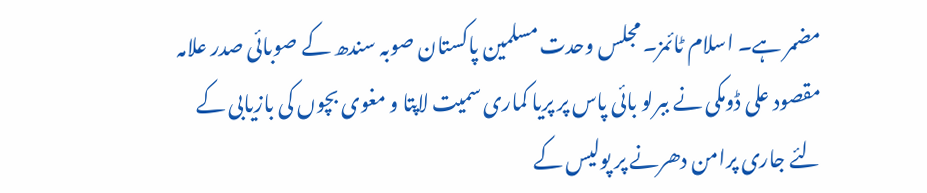مضمر ہے۔ اسلام ٹائمز۔ مجلس وحدت مسلمین پاکستان صوبہ سندھ کے صوبائی صدر علامہ مقصود علی ڈومکی نے ببرلو بائی پاس پر پریا کماری سمیت لاپتا و مغوی بچوں کی بازیابی کے لئے جاری پرامن دھرنے پر پولیس کے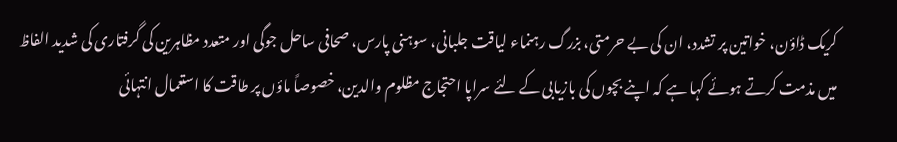کریک ڈاؤن، خواتین پر تشدد، ان کی بے حرمتی، بزرگ رہنماء لیاقت جلبانی، سوہنی پارس، صحافی ساحل جوگی اور متعدد مظاہرین کی گرفتاری کی شدید الفاظ میں مذمت کرتے ہوئے کہا ہے کہ اپنے بچوں کی بازیابی کے لئے سراپا احتجاج مظلوم والدین، خصوصاً ماؤں پر طاقت کا استعمال انتہائی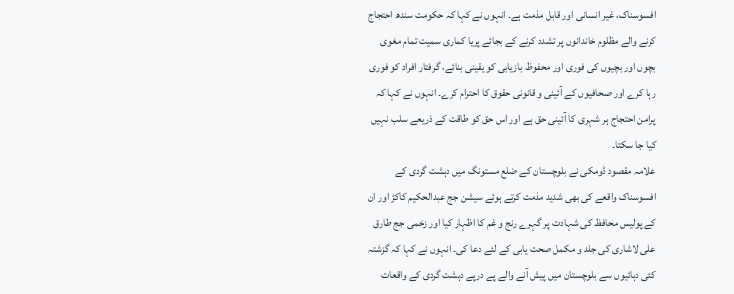افسوسناک، غیر انسانی اور قابل مذمت ہے۔ انہوں نے کہا کہ حکومت سندھ احتجاج کرنے والے مظلوم خاندانوں پر تشدد کرنے کے بجائے پریا کماری سمیت تمام مغوی بچوں اور بچیوں کی فوری اور محفوظ بازیابی کو یقینی بنائے، گرفتار افراد کو فوری رہا کرے اور صحافیوں کے آئینی و قانونی حقوق کا احترام کرے۔ انہوں نے کہا کہ پرامن احتجاج ہر شہری کا آئینی حق ہے اور اس حق کو طاقت کے ذریعے سلب نہیں کیا جا سکتا۔
علامہ مقصود ڈومکی نے بلوچستان کے ضلع مستونگ میں دہشت گردی کے افسوسناک واقعے کی بھی شدید مذمت کرتے ہوئے سیشن جج عبدالحکیم کاکڑ اور ان کے پولیس محافظ کی شہادت پر گہرے رنج و غم کا اظہار کیا اور زخمی جج طارق علی لاشاری کی جلد و مکمل صحت یابی کے لئے دعا کی۔ انہوں نے کہا کہ گزشتہ کئی دہائیوں سے بلوچستان میں پیش آنے والے پے درپے دہشت گردی کے واقعات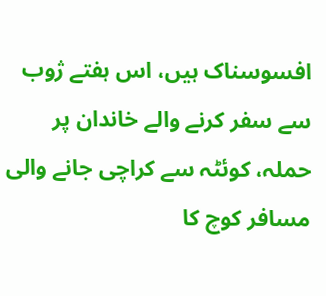افسوسناک ہیں، اس ہفتے ژوب سے سفر کرنے والے خاندان پر حملہ، کوئٹہ سے کراچی جانے والی مسافر کوچ کا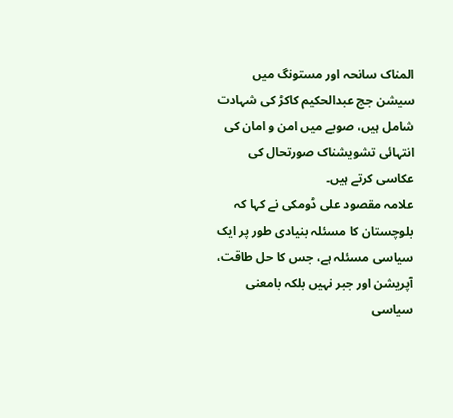المناک سانحہ اور مستونگ میں سیشن جج عبدالحکیم کاکڑ کی شہادت شامل ہیں، صوبے میں امن و امان کی انتہائی تشویشناک صورتحال کی عکاسی کرتے ہیں۔
علامہ مقصود علی ڈومکی نے کہا کہ بلوچستان کا مسئلہ بنیادی طور پر ایک سیاسی مسئلہ ہے، جس کا حل طاقت، آپریشن اور جبر نہیں بلکہ بامعنی سیاسی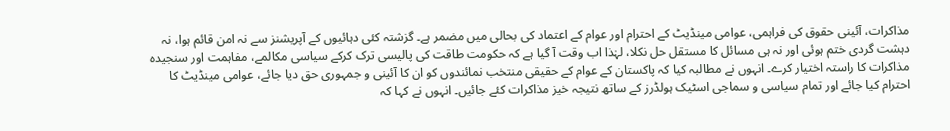مذاکرات، آئینی حقوق کی فراہمی، عوامی مینڈیٹ کے احترام اور عوام کے اعتماد کی بحالی میں مضمر ہے۔ گزشتہ کئی دہائیوں کے آپریشنز سے نہ امن قائم ہوا، نہ دہشت گردی ختم ہوئی اور نہ ہی مسائل کا مستقل حل نکلا، لہٰذا اب وقت آ گیا ہے کہ حکومت طاقت کی پالیسی ترک کرکے سیاسی مکالمے، مفاہمت اور سنجیدہ مذاکرات کا راستہ اختیار کرے۔ انہوں نے مطالبہ کیا کہ پاکستان کے عوام کے حقیقی منتخب نمائندوں کو ان کا آئینی و جمہوری حق دیا جائے، عوامی مینڈیٹ کا احترام کیا جائے اور تمام سیاسی و سماجی اسٹیک ہولڈرز کے ساتھ نتیجہ خیز مذاکرات کئے جائیں۔ انہوں نے کہا کہ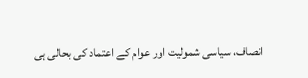انصاف، سیاسی شمولیت اور عوام کے اعتماد کی بحالی ہی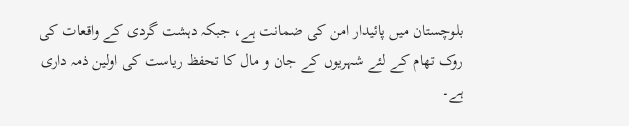بلوچستان میں پائیدار امن کی ضمانت ہے، جبکہ دہشت گردی کے واقعات کی روک تھام کے لئے شہریوں کے جان و مال کا تحفظ ریاست کی اولین ذمہ داری ہے۔